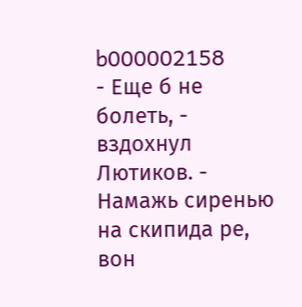b000002158
- Еще б не болеть, - вздохнул Лютиков. - Намажь сиренью на скипида ре, вон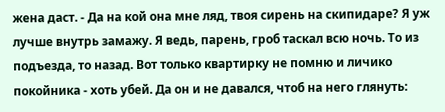жена даст. - Да на кой она мне ляд, твоя сирень на скипидаре? Я уж лучше внутрь замажу. Я ведь, парень, гроб таскал всю ночь. То из подъезда, то назад. Вот только квартирку не помню и личико покойника - хоть убей. Да он и не давался, чтоб на него глянуть: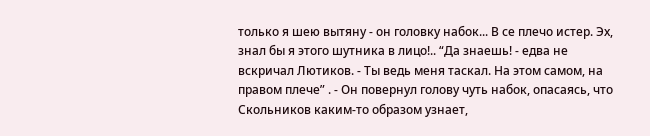только я шею вытяну - он головку набок... В се плечо истер. Эх, знал бы я этого шутника в лицо!.. “Да знаешь! - едва не вскричал Лютиков. - Ты ведь меня таскал. На этом самом, на правом плече” . - Он повернул голову чуть набок, опасаясь, что Скольников каким-то образом узнает,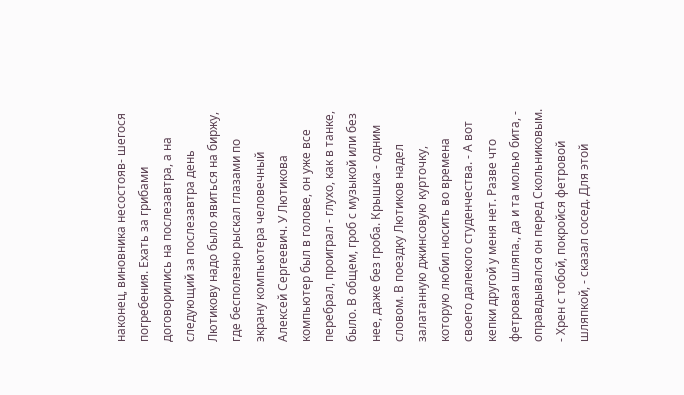наконец, виновника несостояв- шегося погребения. Ехать за грибами договорились на послезавтра, а на следующий за послезавтра день Лютикову надо было явиться на биржу, где бесполезно рыскал глазами по экрану компьютера человечный Алексей Сергеевич. У Лютикова компьютер был в голове, он уже все перебрал, проиграл - глухо, как в танке, было. В общем, гроб с музыкой или без нее, даже без гроба. Крышка - одним словом. В поездку Лютиков надел залатанную джинсовую курточку, которую любил носить во времена своего далекого студенчества. - А вот кепки другой у меня нет. Разве что фетровая шляпа., да и та молью бита, - оправдывался он перед Скольниковым. - Хрен с тобой, покройся фетровой шляпкой, - сказал сосед. Для этой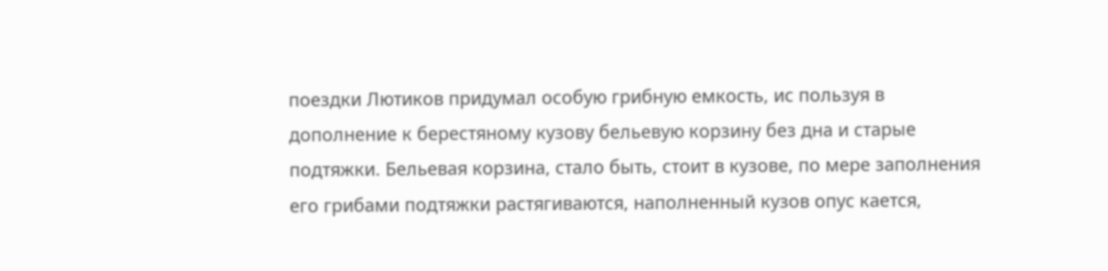поездки Лютиков придумал особую грибную емкость, ис пользуя в дополнение к берестяному кузову бельевую корзину без дна и старые подтяжки. Бельевая корзина, стало быть, стоит в кузове, по мере заполнения его грибами подтяжки растягиваются, наполненный кузов опус кается,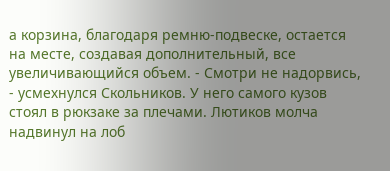а корзина, благодаря ремню-подвеске, остается на месте, создавая дополнительный, все увеличивающийся объем. - Смотри не надорвись, - усмехнулся Скольников. У него самого кузов стоял в рюкзаке за плечами. Лютиков молча надвинул на лоб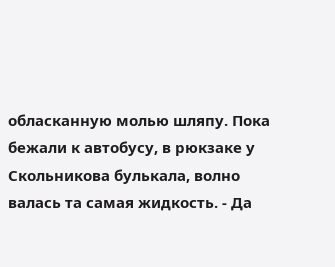обласканную молью шляпу. Пока бежали к автобусу, в рюкзаке у Скольникова булькала, волно валась та самая жидкость. - Да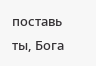поставь ты, Бога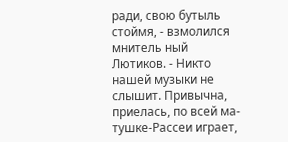ради, свою бутыль стоймя, - взмолился мнитель ный Лютиков. - Никто нашей музыки не слышит. Привычна, приелась, по всей ма- тушке-Рассеи играет,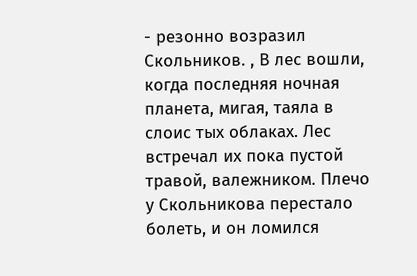- резонно возразил Скольников. , В лес вошли, когда последняя ночная планета, мигая, таяла в слоис тых облаках. Лес встречал их пока пустой травой, валежником. Плечо у Скольникова перестало болеть, и он ломился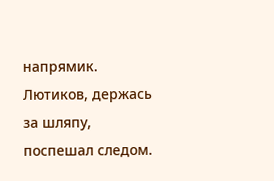напрямик. Лютиков, держась за шляпу, поспешал следом.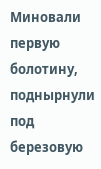Миновали первую болотину, поднырнули под березовую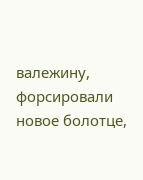валежину, форсировали новое болотце,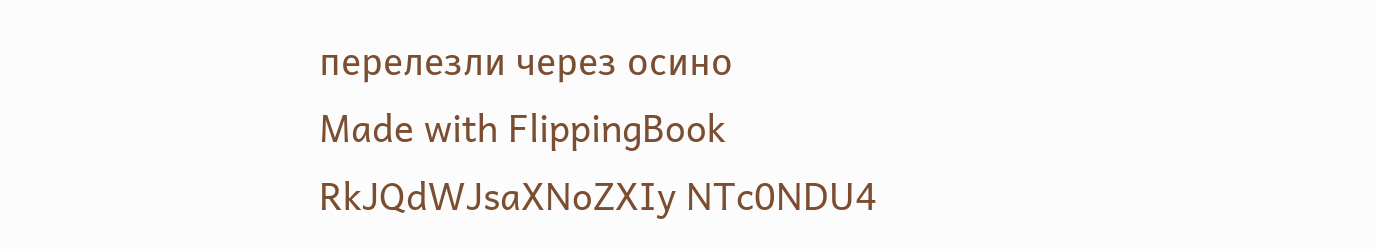перелезли через осино
Made with FlippingBook
RkJQdWJsaXNoZXIy NTc0NDU4